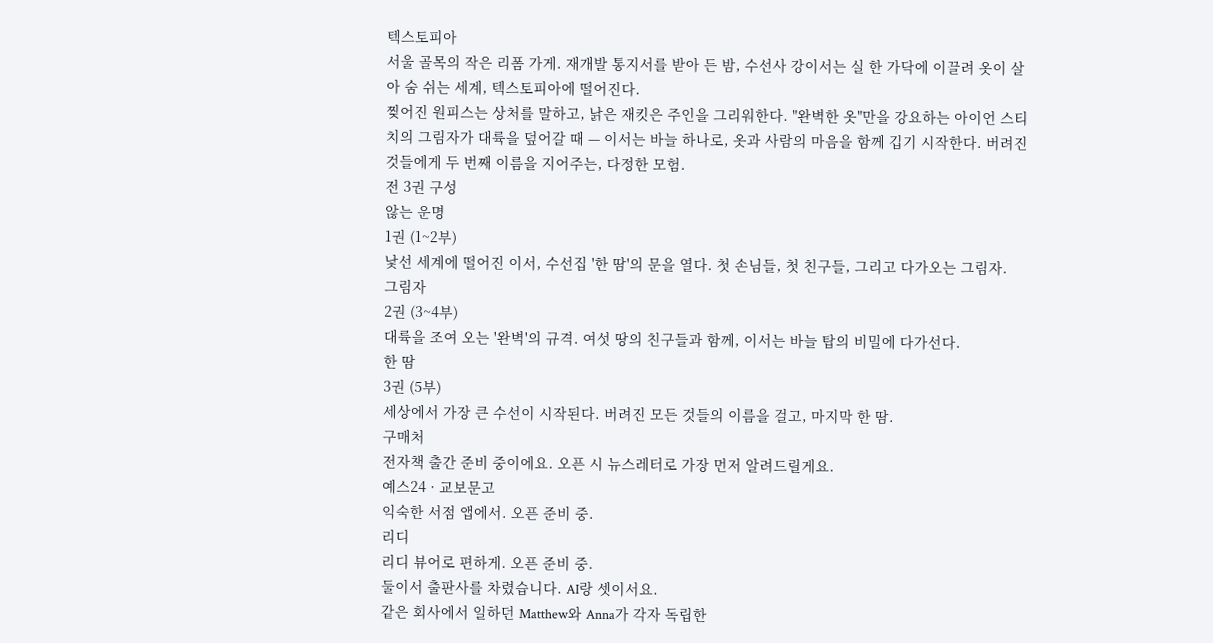텍스토피아
서울 골목의 작은 리폼 가게. 재개발 통지서를 받아 든 밤, 수선사 강이서는 실 한 가닥에 이끌려 옷이 살아 숨 쉬는 세계, 텍스토피아에 떨어진다.
찢어진 원피스는 상처를 말하고, 낡은 재킷은 주인을 그리워한다. "완벽한 옷"만을 강요하는 아이언 스티치의 그림자가 대륙을 덮어갈 때 — 이서는 바늘 하나로, 옷과 사람의 마음을 함께 깁기 시작한다. 버려진 것들에게 두 번째 이름을 지어주는, 다정한 모험.
전 3권 구성
않는 운명
1권 (1~2부)
낯선 세계에 떨어진 이서, 수선집 '한 땀'의 문을 열다. 첫 손님들, 첫 친구들, 그리고 다가오는 그림자.
그림자
2권 (3~4부)
대륙을 조여 오는 '완벽'의 규격. 여섯 땅의 친구들과 함께, 이서는 바늘 탑의 비밀에 다가선다.
한 땀
3권 (5부)
세상에서 가장 큰 수선이 시작된다. 버려진 모든 것들의 이름을 걸고, 마지막 한 땀.
구매처
전자책 출간 준비 중이에요. 오픈 시 뉴스레터로 가장 먼저 알려드릴게요.
예스24 · 교보문고
익숙한 서점 앱에서. 오픈 준비 중.
리디
리디 뷰어로 편하게. 오픈 준비 중.
둘이서 출판사를 차렸습니다. AI랑 셋이서요.
같은 회사에서 일하던 Matthew와 Anna가 각자 독립한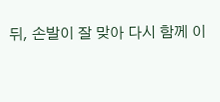뒤, 손발이 잘 맞아 다시 함께 이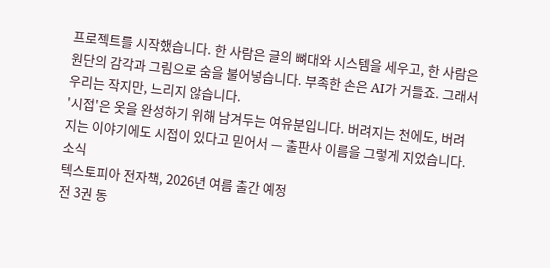프로젝트를 시작했습니다. 한 사람은 글의 뼈대와 시스템을 세우고, 한 사람은 원단의 감각과 그림으로 숨을 불어넣습니다. 부족한 손은 AI가 거들죠. 그래서 우리는 작지만, 느리지 않습니다.
'시접'은 옷을 완성하기 위해 남겨두는 여유분입니다. 버려지는 천에도, 버려지는 이야기에도 시접이 있다고 믿어서 — 출판사 이름을 그렇게 지었습니다.
소식
텍스토피아 전자책, 2026년 여름 출간 예정
전 3권 동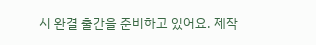시 완결 출간을 준비하고 있어요. 제작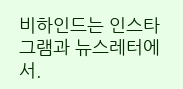비하인드는 인스타그램과 뉴스레터에서.